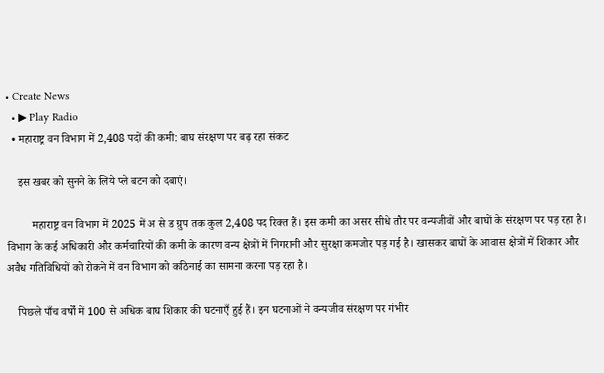• Create News
  • ▶ Play Radio
  • महाराष्ट्र वन विभाग में 2,408 पदों की कमी: बाघ संरक्षण पर बढ़ रहा संकट

    इस खबर को सुनने के लिये प्ले बटन को दबाएं।

         महाराष्ट्र वन विभाग में 2025 में अ से ड ग्रुप तक कुल 2,408 पद रिक्त हैं। इस कमी का असर सीधे तौर पर वन्यजीवों और बाघों के संरक्षण पर पड़ रहा है। विभाग के कई अधिकारी और कर्मचारियों की कमी के कारण वन्य क्षेत्रों में निगरानी और सुरक्षा कमजोर पड़ गई है। खासकर बाघों के आवास क्षेत्रों में शिकार और अवैध गतिविधियों को रोकने में वन विभाग को कठिनाई का सामना करना पड़ रहा है।

    पिछले पाँच वर्षों में 100 से अधिक बाघ शिकार की घटनाएँ हुई हैं। इन घटनाओं ने वन्यजीव संरक्षण पर गंभीर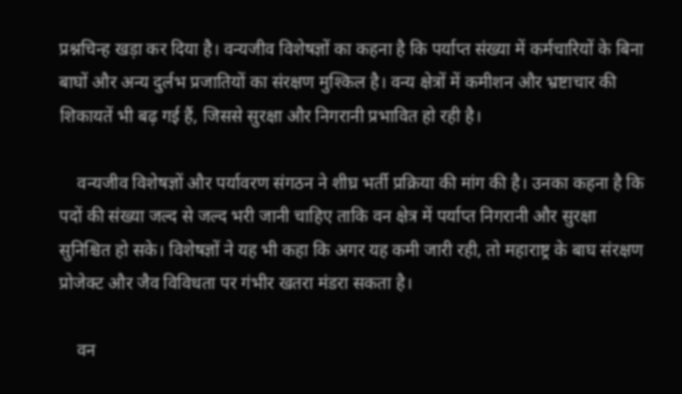प्रश्नचिन्ह खड़ा कर दिया है। वन्यजीव विशेषज्ञों का कहना है कि पर्याप्त संख्या में कर्मचारियों के बिना बाघों और अन्य दुर्लभ प्रजातियों का संरक्षण मुश्किल है। वन्य क्षेत्रों में कमीशन और भ्रष्टाचार की शिकायतें भी बढ़ गई हैं, जिससे सुरक्षा और निगरानी प्रभावित हो रही है।

    वन्यजीव विशेषज्ञों और पर्यावरण संगठन ने शीघ्र भर्ती प्रक्रिया की मांग की है। उनका कहना है कि पदों की संख्या जल्द से जल्द भरी जानी चाहिए ताकि वन क्षेत्र में पर्याप्त निगरानी और सुरक्षा सुनिश्चित हो सके। विशेषज्ञों ने यह भी कहा कि अगर यह कमी जारी रही, तो महाराष्ट्र के बाघ संरक्षण प्रोजेक्ट और जैव विविधता पर गंभीर खतरा मंडरा सकता है।

    वन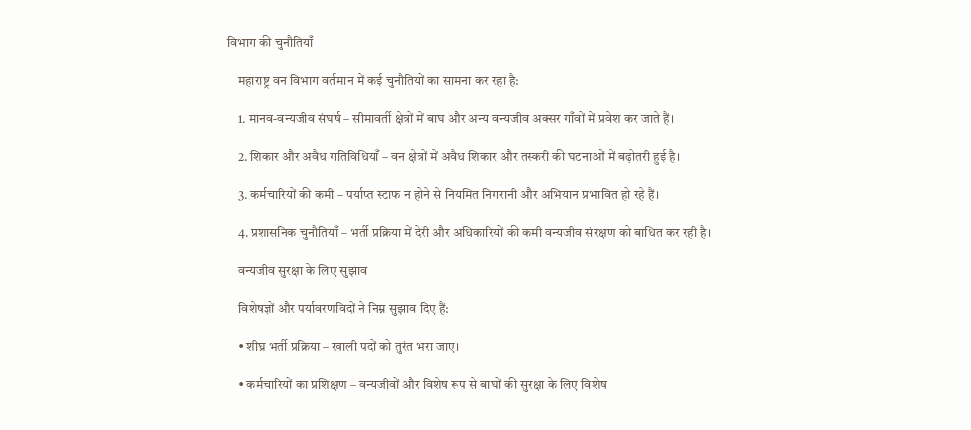विभाग की चुनौतियाँ

    महाराष्ट्र वन विभाग वर्तमान में कई चुनौतियों का सामना कर रहा है:

    1. मानव-वन्यजीव संघर्ष – सीमावर्ती क्षेत्रों में बाघ और अन्य वन्यजीव अक्सर गाँवों में प्रवेश कर जाते हैं।

    2. शिकार और अवैध गतिविधियाँ – वन क्षेत्रों में अवैध शिकार और तस्करी की घटनाओं में बढ़ोतरी हुई है।

    3. कर्मचारियों की कमी – पर्याप्त स्टाफ न होने से नियमित निगरानी और अभियान प्रभावित हो रहे हैं।

    4. प्रशासनिक चुनौतियाँ – भर्ती प्रक्रिया में देरी और अधिकारियों की कमी वन्यजीव संरक्षण को बाधित कर रही है।

    वन्यजीव सुरक्षा के लिए सुझाव

    विशेषज्ञों और पर्यावरणविदों ने निम्न सुझाव दिए हैं:

    • शीघ्र भर्ती प्रक्रिया – खाली पदों को तुरंत भरा जाए।

    • कर्मचारियों का प्रशिक्षण – वन्यजीवों और विशेष रूप से बाघों की सुरक्षा के लिए विशेष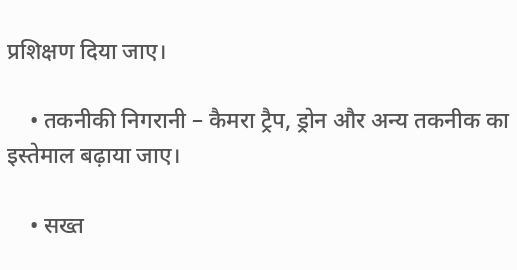प्रशिक्षण दिया जाए।

    • तकनीकी निगरानी – कैमरा ट्रैप, ड्रोन और अन्य तकनीक का इस्तेमाल बढ़ाया जाए।

    • सख्त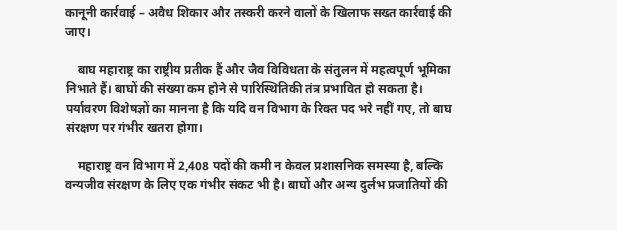कानूनी कार्रवाई – अवैध शिकार और तस्करी करने वालों के खिलाफ सख्त कार्रवाई की जाए।

    बाघ महाराष्ट्र का राष्ट्रीय प्रतीक हैं और जैव विविधता के संतुलन में महत्वपूर्ण भूमिका निभाते हैं। बाघों की संख्या कम होने से पारिस्थितिकी तंत्र प्रभावित हो सकता है। पर्यावरण विशेषज्ञों का मानना है कि यदि वन विभाग के रिक्त पद भरे नहीं गए, तो बाघ संरक्षण पर गंभीर खतरा होगा।

    महाराष्ट्र वन विभाग में 2,408 पदों की कमी न केवल प्रशासनिक समस्या है, बल्कि वन्यजीव संरक्षण के लिए एक गंभीर संकट भी है। बाघों और अन्य दुर्लभ प्रजातियों की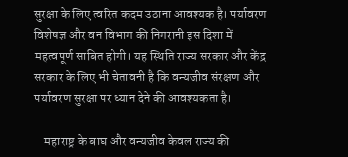सुरक्षा के लिए त्वरित कदम उठाना आवश्यक है। पर्यावरण विशेषज्ञ और वन विभाग की निगरानी इस दिशा में महत्वपूर्ण साबित होगी। यह स्थिति राज्य सरकार और केंद्र सरकार के लिए भी चेतावनी है कि वन्यजीव संरक्षण और पर्यावरण सुरक्षा पर ध्यान देने की आवश्यकता है।

    महाराष्ट्र के बाघ और वन्यजीव केवल राज्य की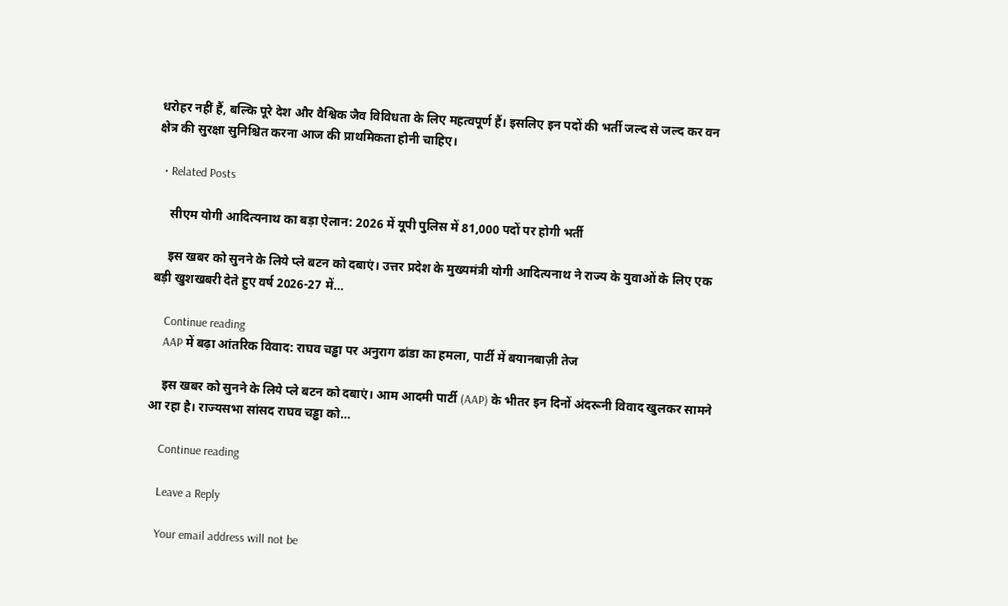धरोहर नहीं हैं, बल्कि पूरे देश और वैश्विक जैव विविधता के लिए महत्वपूर्ण हैं। इसलिए इन पदों की भर्ती जल्द से जल्द कर वन क्षेत्र की सुरक्षा सुनिश्चित करना आज की प्राथमिकता होनी चाहिए।

  • Related Posts

    सीएम योगी आदित्यनाथ का बड़ा ऐलान: 2026 में यूपी पुलिस में 81,000 पदों पर होगी भर्ती

    इस खबर को सुनने के लिये प्ले बटन को दबाएं। उत्तर प्रदेश के मुख्यमंत्री योगी आदित्यनाथ ने राज्य के युवाओं के लिए एक बड़ी खुशखबरी देते हुए वर्ष 2026-27 में…

    Continue reading
    AAP में बढ़ा आंतरिक विवाद: राघव चड्ढा पर अनुराग ढांडा का हमला, पार्टी में बयानबाज़ी तेज

    इस खबर को सुनने के लिये प्ले बटन को दबाएं। आम आदमी पार्टी (AAP) के भीतर इन दिनों अंदरूनी विवाद खुलकर सामने आ रहा है। राज्यसभा सांसद राघव चड्ढा को…

    Continue reading

    Leave a Reply

    Your email address will not be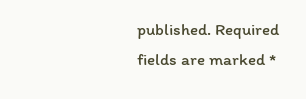published. Required fields are marked *